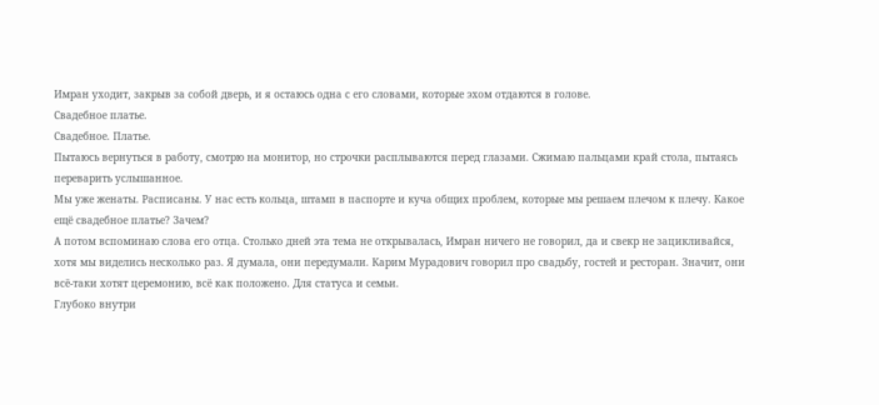Имран уходит, закрыв за собой дверь, и я остаюсь одна с его словами, которые эхом отдаются в голове.
Свадебное платье.
Свадебное. Платье.
Пытаюсь вернуться в работу, смотрю на монитор, но строчки расплываются перед глазами. Сжимаю пальцами край стола, пытаясь переварить услышанное.
Мы уже женаты. Расписаны. У нас есть кольца, штамп в паспорте и куча общих проблем, которые мы решаем плечом к плечу. Какое ещё свадебное платье? Зачем?
А потом вспоминаю слова его отца. Столько дней эта тема не открывалась, Имран ничего не говорил, да и свекр не зацикливайся, хотя мы виделись несколько раз. Я думала, они передумали. Карим Мурадович говорил про свадьбу, гостей и ресторан. Значит, они всё-таки хотят церемонию, всё как положено. Для статуса и семьи.
Глубоко внутри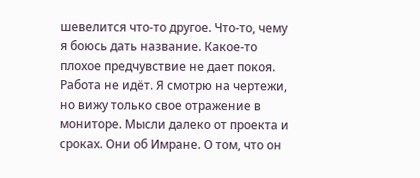шевелится что-то другое. Что-то, чему я боюсь дать название. Какое-то плохое предчувствие не дает покоя.
Работа не идёт. Я смотрю на чертежи, но вижу только свое отражение в мониторе. Мысли далеко от проекта и сроках. Они об Имране. О том, что он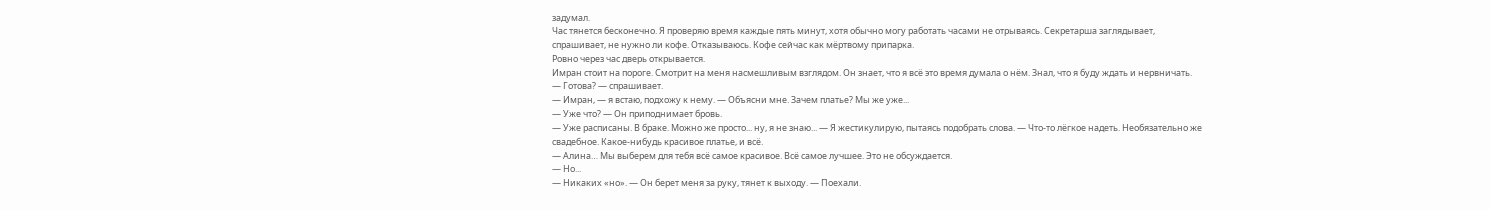задумал.
Час тянется бесконечно. Я проверяю время каждые пять минут, хотя обычно могу работать часами не отрываясь. Секретарша заглядывает, спрашивает, не нужно ли кофе. Отказываюсь. Кофе сейчас как мёртвому припарка.
Ровно через час дверь открывается.
Имран стоит на пороге. Смотрит на меня насмешливым взглядом. Он знает, что я всё это время думала о нём. Знал, что я буду ждать и нервничать.
— Готова? — спрашивает.
— Имран, — я встаю, подхожу к нему. — Объясни мне. Зачем платье? Мы же уже...
— Уже что? — Он приподнимает бровь.
— Уже расписаны. В браке. Можно же просто... ну, я не знаю... — Я жестикулирую, пытаясь подобрать слова. — Что-то лёгкое надеть. Необязательно же свадебное. Какое-нибудь красивое платье, и всё.
— Алина… Мы выберем для тебя всё самое красивое. Всё самое лучшее. Это не обсуждается.
— Но...
— Никаких «но». — Он берет меня за руку, тянет к выходу. — Поехали.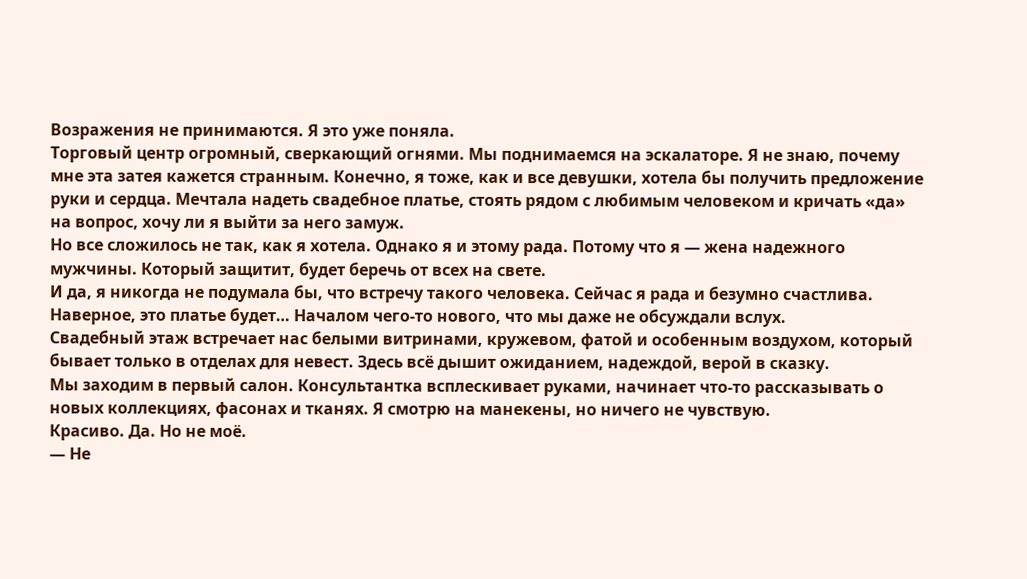Возражения не принимаются. Я это уже поняла.
Торговый центр огромный, сверкающий огнями. Мы поднимаемся на эскалаторе. Я не знаю, почему мне эта затея кажется странным. Конечно, я тоже, как и все девушки, хотела бы получить предложение руки и сердца. Мечтала надеть свадебное платье, стоять рядом с любимым человеком и кричать «да» на вопрос, хочу ли я выйти за него замуж.
Но все сложилось не так, как я хотела. Однако я и этому рада. Потому что я — жена надежного мужчины. Который защитит, будет беречь от всех на свете.
И да, я никогда не подумала бы, что встречу такого человека. Сейчас я рада и безумно счастлива.
Наверное, это платье будет… Началом чего-то нового, что мы даже не обсуждали вслух.
Свадебный этаж встречает нас белыми витринами, кружевом, фатой и особенным воздухом, который бывает только в отделах для невест. Здесь всё дышит ожиданием, надеждой, верой в сказку.
Мы заходим в первый салон. Консультантка всплескивает руками, начинает что-то рассказывать о новых коллекциях, фасонах и тканях. Я смотрю на манекены, но ничего не чувствую.
Красиво. Да. Но не моё.
— Не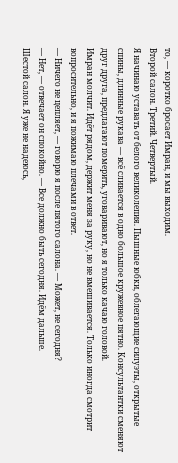то, — коротко бросает Имран, и мы выходим.
Второй салон. Третий. Четвертый.
Я начинаю уставать от белого великолепия. Пышные юбки, облегающие силуэты, открытые спины, длинные рукава — всё сливается в одно большое кружевное пятно. Консультантки сменяют друг друга, предлагают померить, уговаривают, но я только качаю головой.
Имран молчит. Идёт рядом, держит меня за руку, но не вмешивается. Только иногда смотрит вопросительно, и я пожимаю плечами в ответ.
— Ничего не цепляет, — говорю я после пятого салона. — Может, не сегодня?
— Нет, — отвечает он спокойно. — Все должно быть сегодня. Идём дальше.
Шестой салон. Я уже не надеюсь,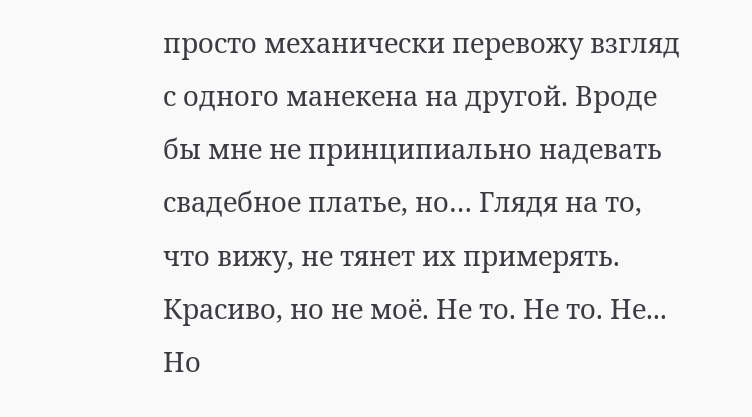просто механически перевожу взгляд с одного манекена на другой. Вроде бы мне не принципиально надевать свадебное платье, но… Глядя на то, что вижу, не тянет их примерять. Красиво, но не моё. Не то. Не то. Не...
Но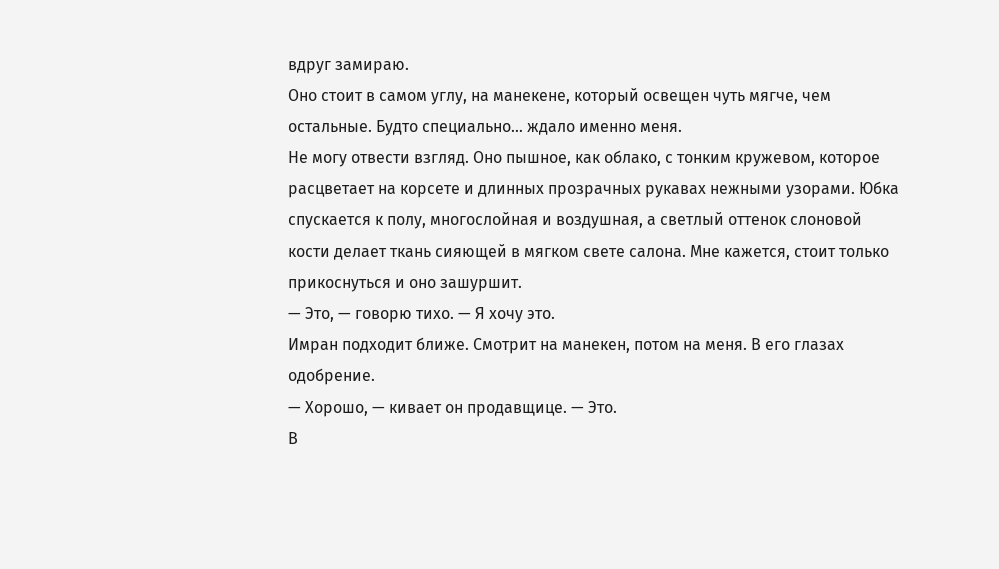вдруг замираю.
Оно стоит в самом углу, на манекене, который освещен чуть мягче, чем остальные. Будто специально… ждало именно меня.
Не могу отвести взгляд. Оно пышное, как облако, с тонким кружевом, которое расцветает на корсете и длинных прозрачных рукавах нежными узорами. Юбка спускается к полу, многослойная и воздушная, а светлый оттенок слоновой кости делает ткань сияющей в мягком свете салона. Мне кажется, стоит только прикоснуться и оно зашуршит.
— Это, — говорю тихо. — Я хочу это.
Имран подходит ближе. Смотрит на манекен, потом на меня. В его глазах одобрение.
— Хорошо, — кивает он продавщице. — Это.
В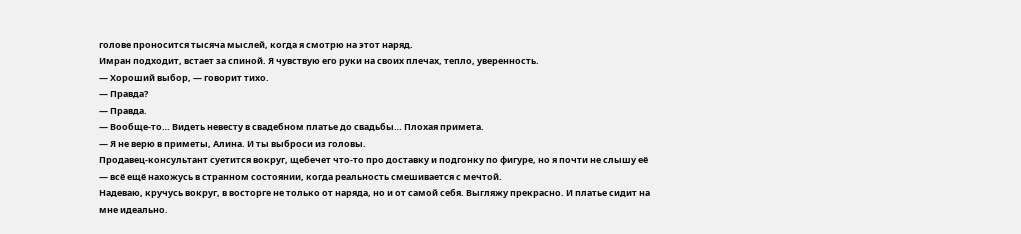голове проносится тысяча мыслей, когда я смотрю на этот наряд.
Имран подходит, встает за спиной. Я чувствую его руки на своих плечах, тепло, уверенность.
— Хороший выбор, — говорит тихо.
— Правда?
— Правда.
— Вообще-то… Видеть невесту в свадебном платье до свадьбы… Плохая примета.
— Я не верю в приметы, Алина. И ты выброси из головы.
Продавец-консультант суетится вокруг, щебечет что-то про доставку и подгонку по фигуре, но я почти не слышу её — всё ещё нахожусь в странном состоянии, когда реальность смешивается с мечтой.
Надеваю, кручусь вокруг, в восторге не только от наряда, но и от самой себя. Выгляжу прекрасно. И платье сидит на мне идеально.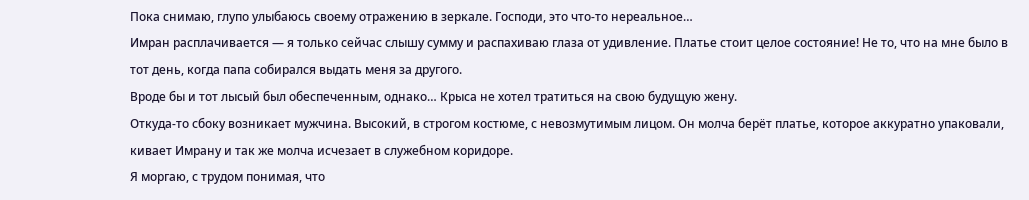Пока снимаю, глупо улыбаюсь своему отражению в зеркале. Господи, это что-то нереальное…
Имран расплачивается — я только сейчас слышу сумму и распахиваю глаза от удивление. Платье стоит целое состояние! Не то, что на мне было в тот день, когда папа собирался выдать меня за другого.
Вроде бы и тот лысый был обеспеченным, однако… Крыса не хотел тратиться на свою будущую жену.
Откуда-то сбоку возникает мужчина. Высокий, в строгом костюме, с невозмутимым лицом. Он молча берёт платье, которое аккуратно упаковали, кивает Имрану и так же молча исчезает в служебном коридоре.
Я моргаю, с трудом понимая, что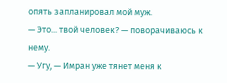опять запланировал мой муж.
— Это... твой человек? — поворачиваюсь к нему.
— Угу, — Имран уже тянет меня к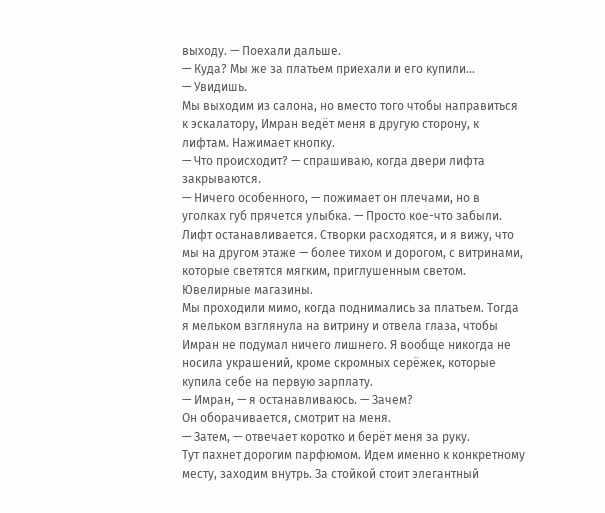выходу. — Поехали дальше.
— Куда? Мы же за платьем приехали и его купили...
— Увидишь.
Мы выходим из салона, но вместо того чтобы направиться к эскалатору, Имран ведёт меня в другую сторону, к лифтам. Нажимает кнопку.
— Что происходит? — спрашиваю, когда двери лифта закрываются.
— Ничего особенного, — пожимает он плечами, но в уголках губ прячется улыбка. — Просто кое-что забыли.
Лифт останавливается. Створки расходятся, и я вижу, что мы на другом этаже — более тихом и дорогом, с витринами, которые светятся мягким, приглушенным светом.
Ювелирные магазины.
Мы проходили мимо, когда поднимались за платьем. Тогда я мельком взглянула на витрину и отвела глаза, чтобы Имран не подумал ничего лишнего. Я вообще никогда не носила украшений, кроме скромных серёжек, которые купила себе на первую зарплату.
— Имран, — я останавливаюсь. — Зачем?
Он оборачивается, смотрит на меня.
— Затем, — отвечает коротко и берёт меня за руку.
Тут пахнет дорогим парфюмом. Идем именно к конкретному месту, заходим внутрь. За стойкой стоит элегантный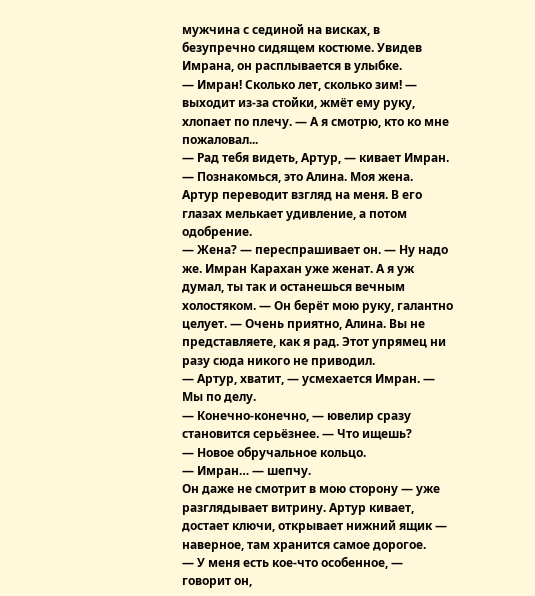мужчина с сединой на висках, в безупречно сидящем костюме. Увидев Имрана, он расплывается в улыбке.
— Имран! Сколько лет, сколько зим! — выходит из-за стойки, жмёт ему руку, хлопает по плечу. — А я смотрю, кто ко мне пожаловал...
— Рад тебя видеть, Артур, — кивает Имран. — Познакомься, это Алина. Моя жена.
Артур переводит взгляд на меня. В его глазах мелькает удивление, а потом одобрение.
— Жена? — переспрашивает он. — Ну надо же. Имран Карахан уже женат. А я уж думал, ты так и останешься вечным холостяком. — Он берёт мою руку, галантно целует. — Очень приятно, Алина. Вы не представляете, как я рад. Этот упрямец ни разу сюда никого не приводил.
— Артур, хватит, — усмехается Имран. — Мы по делу.
— Конечно-конечно, — ювелир сразу становится серьёзнее. — Что ищешь?
— Новое обручальное кольцо.
— Имран… — шепчу.
Он даже не смотрит в мою сторону — уже разглядывает витрину. Артур кивает, достает ключи, открывает нижний ящик — наверное, там хранится самое дорогое.
— У меня есть кое-что особенное, — говорит он,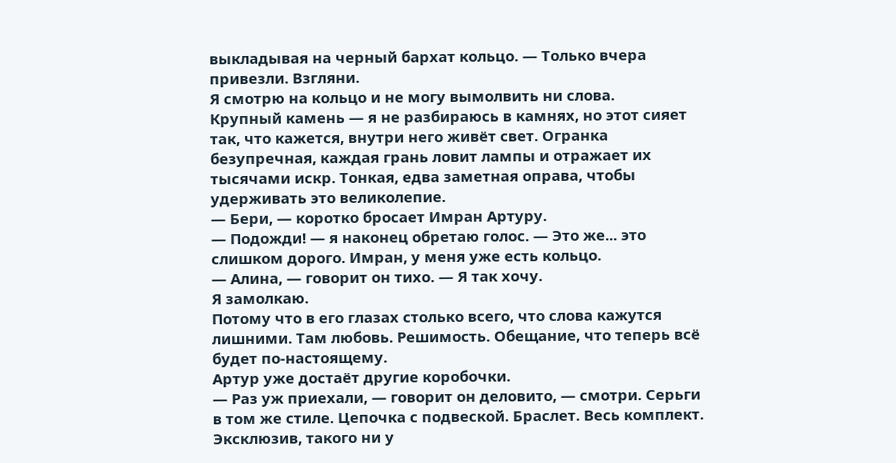выкладывая на черный бархат кольцо. — Только вчера привезли. Взгляни.
Я смотрю на кольцо и не могу вымолвить ни слова.
Крупный камень — я не разбираюсь в камнях, но этот сияет так, что кажется, внутри него живёт свет. Огранка безупречная, каждая грань ловит лампы и отражает их тысячами искр. Тонкая, едва заметная оправа, чтобы удерживать это великолепие.
— Бери, — коротко бросает Имран Артуру.
— Подожди! — я наконец обретаю голос. — Это же... это слишком дорого. Имран, у меня уже есть кольцо.
— Алина, — говорит он тихо. — Я так хочу.
Я замолкаю.
Потому что в его глазах столько всего, что слова кажутся лишними. Там любовь. Решимость. Обещание, что теперь всё будет по-настоящему.
Артур уже достаёт другие коробочки.
— Раз уж приехали, — говорит он деловито, — смотри. Серьги в том же стиле. Цепочка с подвеской. Браслет. Весь комплект. Эксклюзив, такого ни у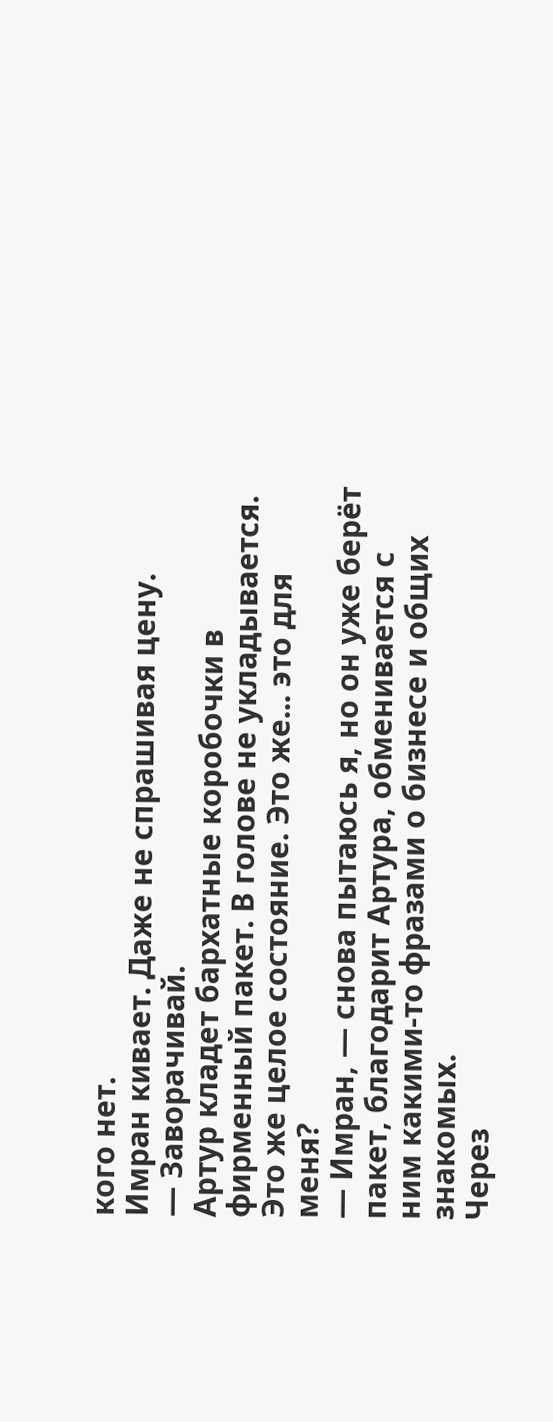кого нет.
Имран кивает. Даже не спрашивая цену.
— Заворачивай.
Артур кладет бархатные коробочки в фирменный пакет. В голове не укладывается. Это же целое состояние. Это же... это для меня?
— Имран, — снова пытаюсь я, но он уже берёт пакет, благодарит Артура, обменивается с ним какими-то фразами о бизнесе и общих знакомых.
Через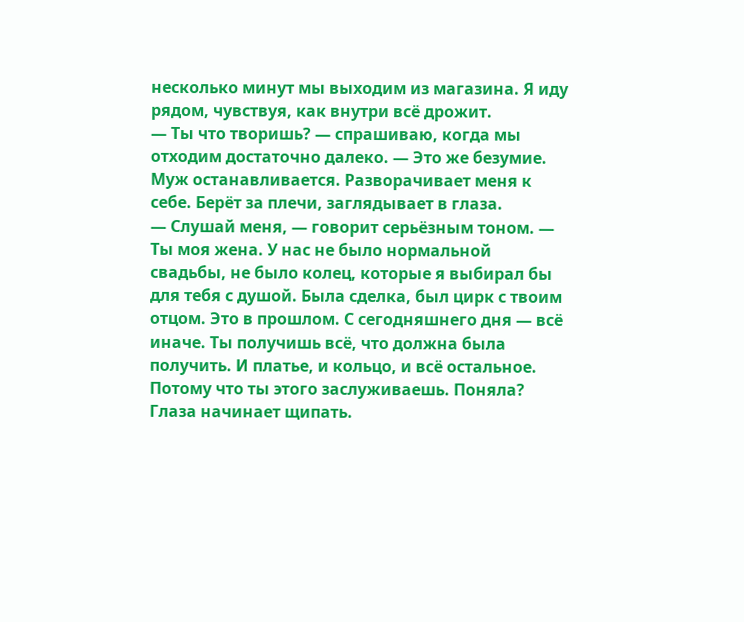несколько минут мы выходим из магазина. Я иду рядом, чувствуя, как внутри всё дрожит.
— Ты что творишь? — спрашиваю, когда мы отходим достаточно далеко. — Это же безумие.
Муж останавливается. Разворачивает меня к себе. Берёт за плечи, заглядывает в глаза.
— Слушай меня, — говорит серьёзным тоном. — Ты моя жена. У нас не было нормальной свадьбы, не было колец, которые я выбирал бы для тебя с душой. Была сделка, был цирк с твоим отцом. Это в прошлом. С сегодняшнего дня — всё иначе. Ты получишь всё, что должна была получить. И платье, и кольцо, и всё остальное. Потому что ты этого заслуживаешь. Поняла?
Глаза начинает щипать.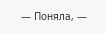— Поняла, —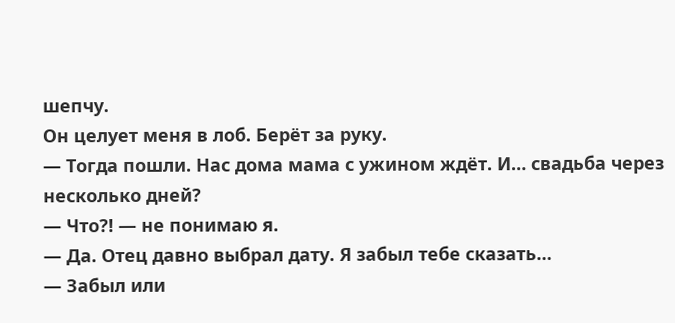шепчу.
Он целует меня в лоб. Берёт за руку.
— Тогда пошли. Нас дома мама с ужином ждёт. И… свадьба через несколько дней?
— Что?! — не понимаю я.
— Да. Отец давно выбрал дату. Я забыл тебе сказать…
— Забыл или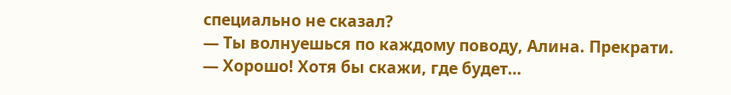специально не сказал?
— Ты волнуешься по каждому поводу, Алина. Прекрати.
— Хорошо! Хотя бы скажи, где будет…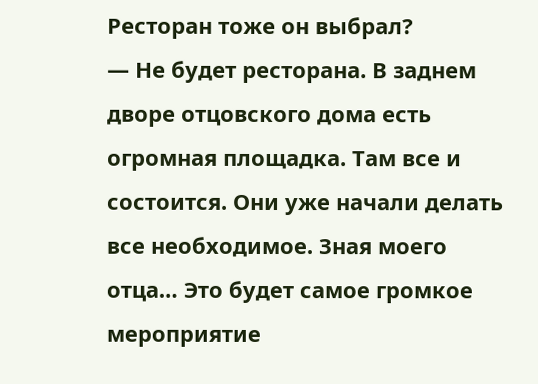Ресторан тоже он выбрал?
— Не будет ресторана. В заднем дворе отцовского дома есть огромная площадка. Там все и состоится. Они уже начали делать все необходимое. Зная моего отца… Это будет самое громкое мероприятие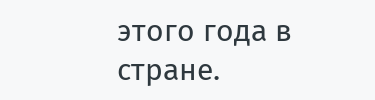этого года в стране.